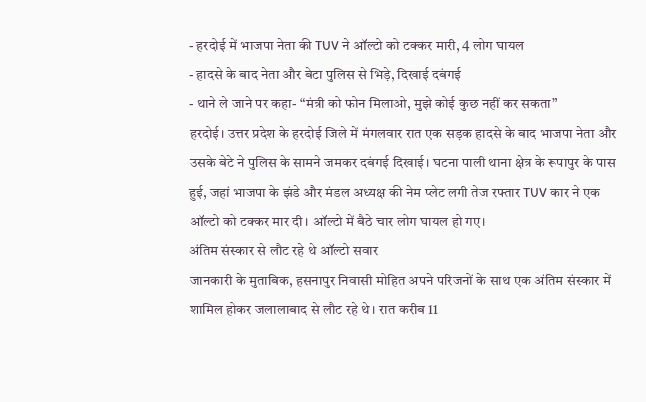- हरदोई में भाजपा नेता की TUV ने ऑल्टो को टक्कर मारी, 4 लोग घायल
- हादसे के बाद नेता और बेटा पुलिस से भिड़े, दिखाई दबंगई
- थाने ले जाने पर कहा- “मंत्री को फोन मिलाओ, मुझे कोई कुछ नहीं कर सकता”
हरदोई। उत्तर प्रदेश के हरदोई जिले में मंगलवार रात एक सड़क हादसे के बाद भाजपा नेता और उसके बेटे ने पुलिस के सामने जमकर दबंगई दिखाई। घटना पाली थाना क्षेत्र के रूपापुर के पास हुई, जहां भाजपा के झंडे और मंडल अध्यक्ष की नेम प्लेट लगी तेज रफ्तार TUV कार ने एक ऑल्टो को टक्कर मार दी। ऑल्टो में बैठे चार लोग घायल हो गए।
अंतिम संस्कार से लौट रहे थे ऑल्टो सवार
जानकारी के मुताबिक, हसनापुर निवासी मोहित अपने परिजनों के साथ एक अंतिम संस्कार में शामिल होकर जलालाबाद से लौट रहे थे। रात करीब 11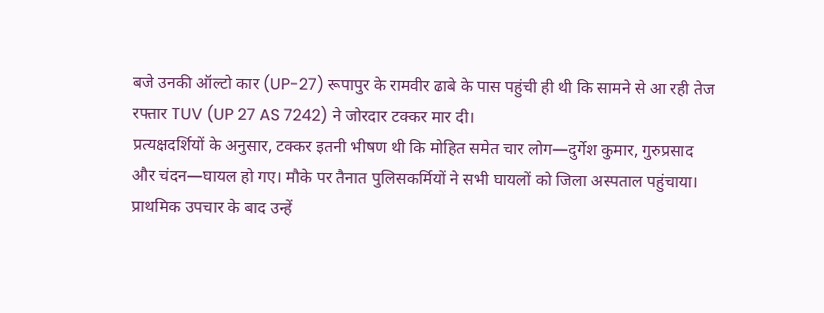बजे उनकी ऑल्टो कार (UP-27) रूपापुर के रामवीर ढाबे के पास पहुंची ही थी कि सामने से आ रही तेज रफ्तार TUV (UP 27 AS 7242) ने जोरदार टक्कर मार दी।
प्रत्यक्षदर्शियों के अनुसार, टक्कर इतनी भीषण थी कि मोहित समेत चार लोग—दुर्गेश कुमार, गुरुप्रसाद और चंदन—घायल हो गए। मौके पर तैनात पुलिसकर्मियों ने सभी घायलों को जिला अस्पताल पहुंचाया। प्राथमिक उपचार के बाद उन्हें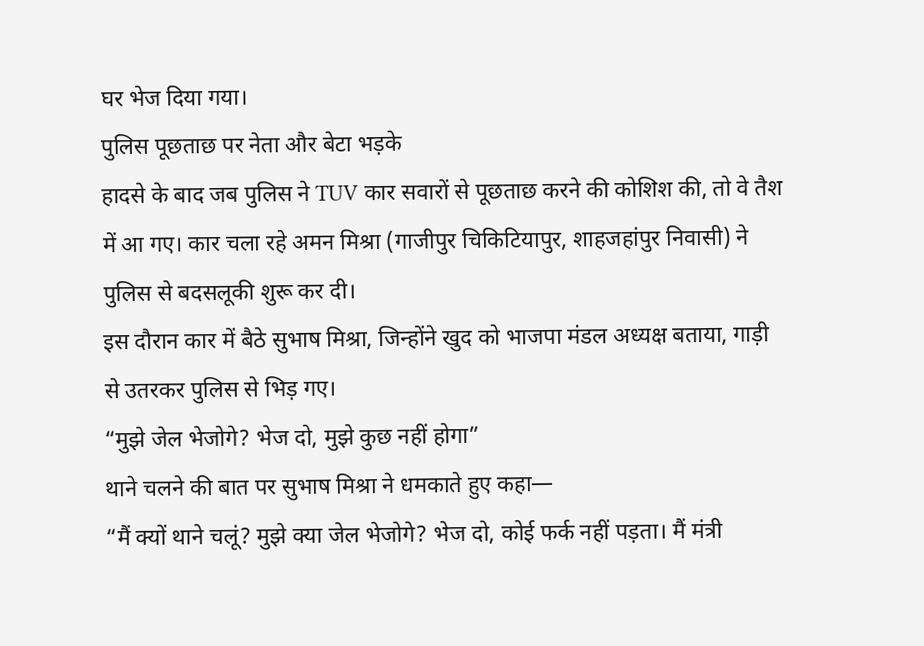घर भेज दिया गया।
पुलिस पूछताछ पर नेता और बेटा भड़के
हादसे के बाद जब पुलिस ने TUV कार सवारों से पूछताछ करने की कोशिश की, तो वे तैश में आ गए। कार चला रहे अमन मिश्रा (गाजीपुर चिकिटियापुर, शाहजहांपुर निवासी) ने पुलिस से बदसलूकी शुरू कर दी।
इस दौरान कार में बैठे सुभाष मिश्रा, जिन्होंने खुद को भाजपा मंडल अध्यक्ष बताया, गाड़ी से उतरकर पुलिस से भिड़ गए।
“मुझे जेल भेजोगे? भेज दो, मुझे कुछ नहीं होगा”
थाने चलने की बात पर सुभाष मिश्रा ने धमकाते हुए कहा—
“मैं क्यों थाने चलूं? मुझे क्या जेल भेजोगे? भेज दो, कोई फर्क नहीं पड़ता। मैं मंत्री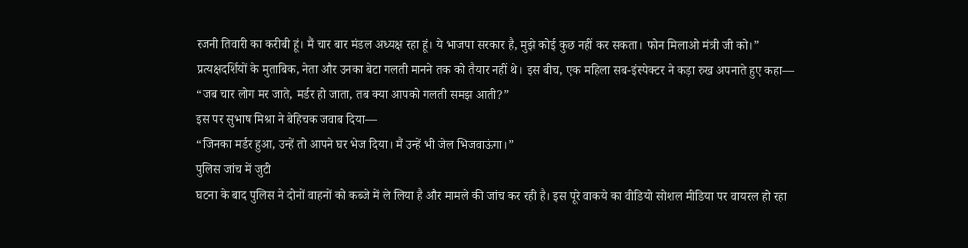रजनी तिवारी का करीबी हूं। मैं चार बार मंडल अध्यक्ष रहा हूं। ये भाजपा सरकार है, मुझे कोई कुछ नहीं कर सकता। फोन मिलाओ मंत्री जी को।”
प्रत्यक्षदर्शियों के मुताबिक, नेता और उनका बेटा गलती मानने तक को तैयार नहीं थे। इस बीच, एक महिला सब-इंस्पेक्टर ने कड़ा रुख अपनाते हुए कहा—
“जब चार लोग मर जाते, मर्डर हो जाता, तब क्या आपको गलती समझ आती?”
इस पर सुभाष मिश्रा ने बेहिचक जवाब दिया—
“जिनका मर्डर हुआ, उन्हें तो आपने घर भेज दिया। मैं उन्हें भी जेल भिजवाऊंगा।”
पुलिस जांच में जुटी
घटना के बाद पुलिस ने दोनों वाहनों को कब्जे में ले लिया है और मामले की जांच कर रही है। इस पूरे वाकये का वीडियो सोशल मीडिया पर वायरल हो रहा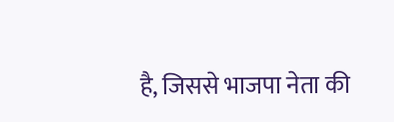है, जिससे भाजपा नेता की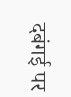दबंगई पर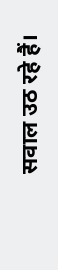सवाल उठ रहे हैं।